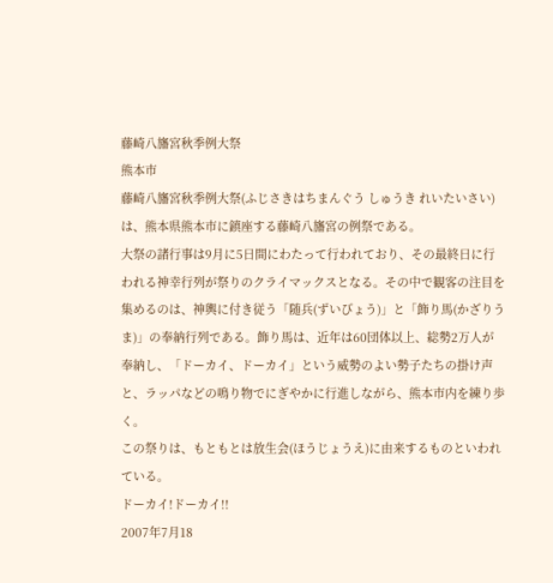藤崎八旛宮秋季例大祭
熊本市
藤崎八旛宮秋季例大祭(ふじさきはちまんぐう しゅうき れいたいさい)は、熊本県熊本市に鎮座する藤崎八旛宮の例祭である。
大祭の諸行事は9月に5日間にわたって行われており、その最終日に行われる神幸行列が祭りのクライマックスとなる。その中で観客の注目を集めるのは、神輿に付き従う「随兵(ずいびょう)」と「飾り馬(かざりうま)」の奉納行列である。飾り馬は、近年は60団体以上、総勢2万人が奉納し、「ドーカイ、ドーカイ」という威勢のよい勢子たちの掛け声と、ラッパなどの鳴り物でにぎやかに行進しながら、熊本市内を練り歩く。
この祭りは、もともとは放生会(ほうじょうえ)に由来するものといわれている。
ドーカイ!ドーカイ!!
2007年7月18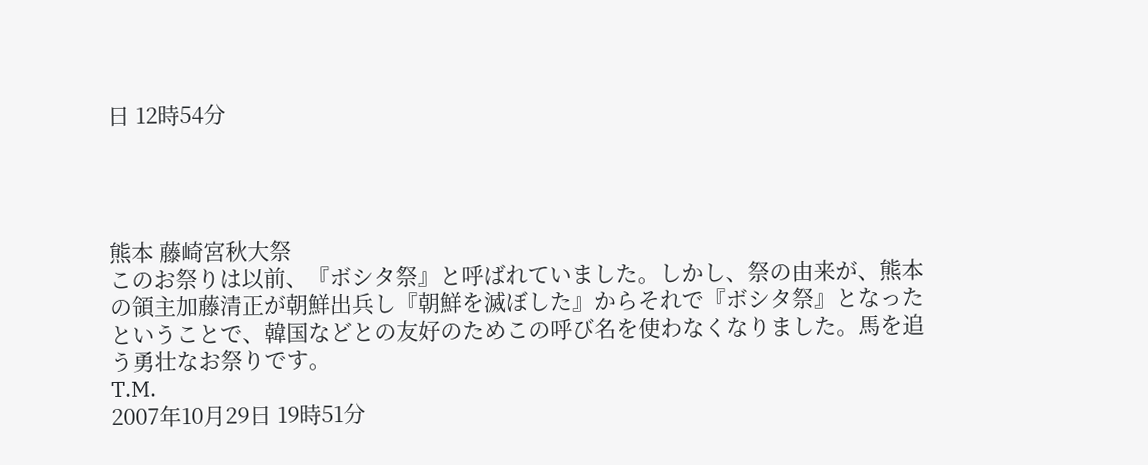日 12時54分




熊本 藤崎宮秋大祭
このお祭りは以前、『ボシタ祭』と呼ばれていました。しかし、祭の由来が、熊本の領主加藤清正が朝鮮出兵し『朝鮮を滅ぼした』からそれで『ボシタ祭』となったということで、韓国などとの友好のためこの呼び名を使わなくなりました。馬を追う勇壮なお祭りです。
T.M.
2007年10月29日 19時51分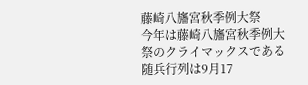藤崎八旛宮秋季例大祭
今年は藤崎八旛宮秋季例大祭のクライマックスである随兵行列は9月17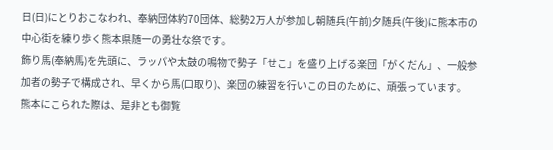日(日)にとりおこなわれ、奉納団体約70団体、総勢2万人が参加し朝随兵(午前)夕随兵(午後)に熊本市の中心街を練り歩く熊本県随一の勇壮な祭です。
飾り馬(奉納馬)を先頭に、ラッパや太鼓の鳴物で勢子「せこ」を盛り上げる楽団「がくだん」、一般参加者の勢子で構成され、早くから馬(口取り)、楽団の練習を行いこの日のために、頑張っています。
熊本にこられた際は、是非とも御覧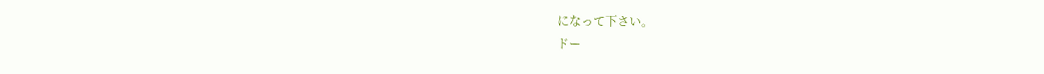になって下さい。
ドー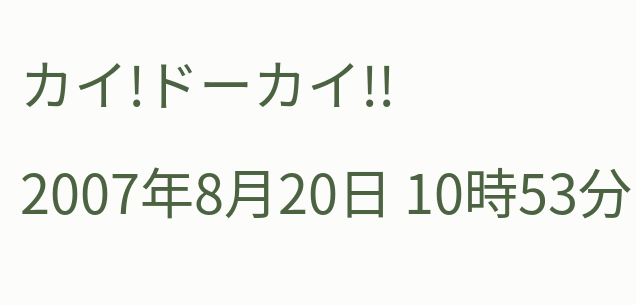カイ!ドーカイ!!
2007年8月20日 10時53分